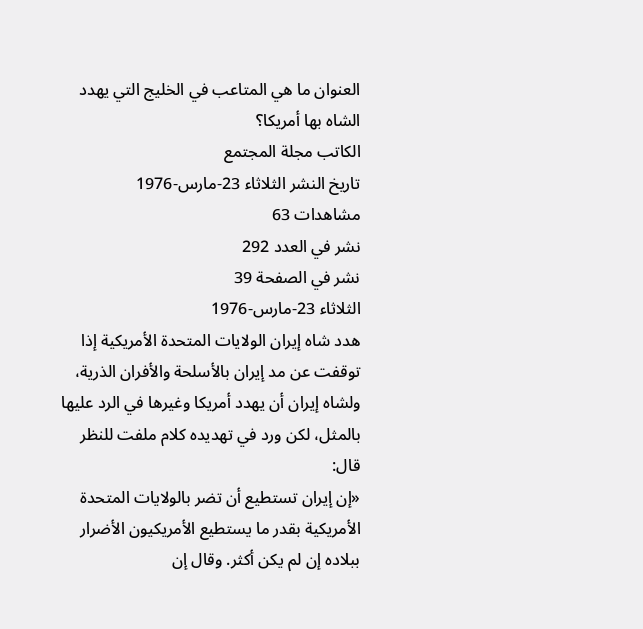العنوان ما هي المتاعب في الخليج التي يهدد الشاه بها أمريكا؟
الكاتب مجلة المجتمع
تاريخ النشر الثلاثاء 23-مارس-1976
مشاهدات 63
نشر في العدد 292
نشر في الصفحة 39
الثلاثاء 23-مارس-1976
هدد شاه إيران الولايات المتحدة الأمريكية إذا توقفت عن مد إيران بالأسلحة والأفران الذرية، ولشاه إيران أن يهدد أمريكا وغيرها في الرد عليها بالمثل، لكن ورد في تهديده كلام ملفت للنظر قال:
«إن إيران تستطيع أن تضر بالولايات المتحدة الأمريكية بقدر ما يستطيع الأمريكيون الأضرار ببلاده إن لم يكن أكثر. وقال إن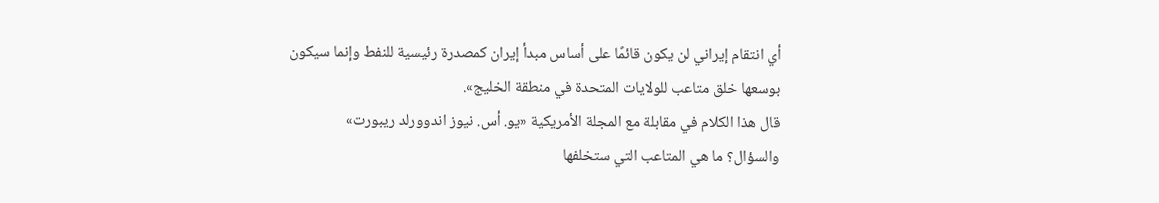أي انتقام إيراني لن يكون قائمًا على أساس مبدأ إيران كمصدرة رئيسية للنفط وإنما سيكون بوسعها خلق متاعب للولايات المتحدة في منطقة الخليج».
قال هذا الكلام في مقابلة مع المجلة الأمريكية «يو. أس. نیوز اندوورلد ريبورت»
والسؤال؟ ما هي المتاعب التي ستخلفها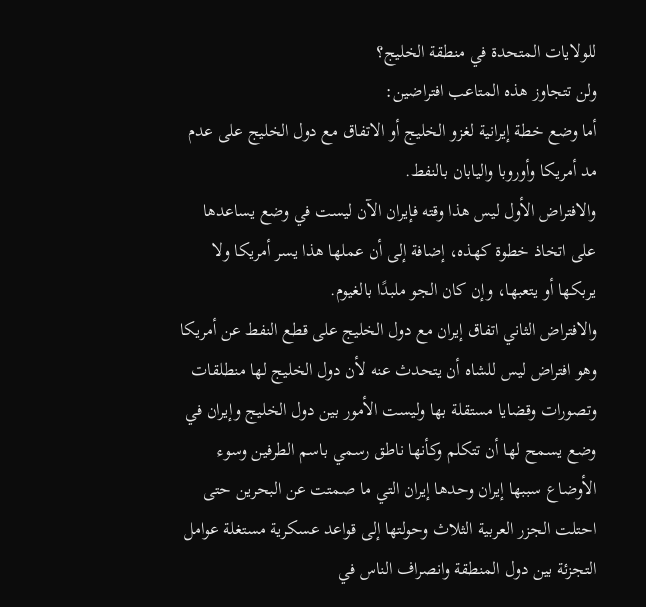للولايات المتحدة في منطقة الخليج؟
ولن تتجاوز هذه المتاعب افتراضين:
أما وضع خطة إيرانية لغزو الخليج أو الاتفاق مع دول الخليج على عدم مد أمريكا وأوروبا واليابان بالنفط.
والافتراض الأول ليس هذا وقته فإيران الآن ليست في وضع يساعدها على اتخاذ خطوة كهذه، إضافة إلى أن عملها هذا يسر أمريكا ولا يربكها أو يتعبها، وإن كان الجو ملبدًا بالغيوم.
والافتراض الثاني اتفاق إيران مع دول الخليج على قطع النفط عن أمريكا وهو افتراض ليس للشاه أن يتحدث عنه لأن دول الخليج لها منطلقات وتصورات وقضايا مستقلة بها وليست الأمور بين دول الخليج وإيران في وضع يسمح لها أن تتكلم وكأنها ناطق رسمي باسم الطرفين وسوء الأوضاع سببها إيران وحدها إيران التي ما صمتت عن البحرين حتى احتلت الجزر العربية الثلاث وحولتها إلى قواعد عسكرية مستغلة عوامل التجزئة بين دول المنطقة وانصراف الناس في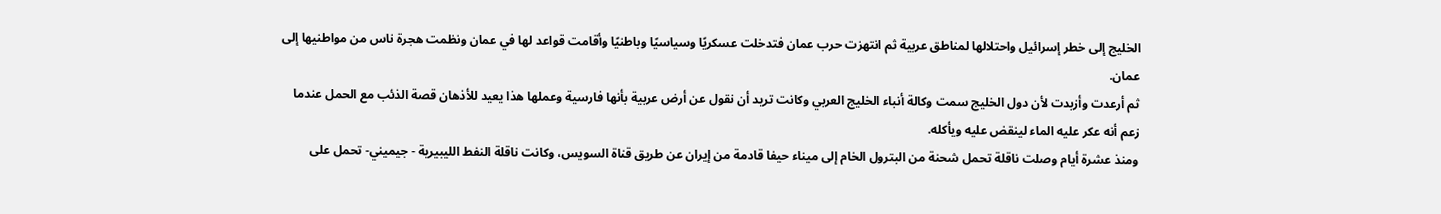الخليج إلى خطر إسرائيل واحتلالها لمناطق عربية ثم انتهزت حرب عمان فتدخلت عسكريًا وسياسيًا وباطنيًا وأقامت قواعد لها في عمان ونظمت هجرة ناس من مواطنيها إلى عمان.
ثم أرعدت وأزبدت لأن دول الخليج سمت وكالة أنباء الخليج العربي وكانت تريد أن نقول عن أرض عربية بأنها فارسية وعملها هذا يعيد للأذهان قصة الذئب مع الحمل عندما زعم أنه عكر عليه الماء لينقض عليه ويأكله.
ومنذ عشرة أيام وصلت ناقلة تحمل شحنة من البترول الخام إلى ميناء حيفا قادمة من إيران عن طريق قناة السويس، وكانت ناقلة النفط الليبيرية - جيميني- تحمل على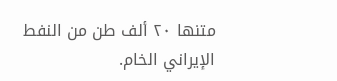متنها ٢٠ ألف طن من النفط الإيراني الخام.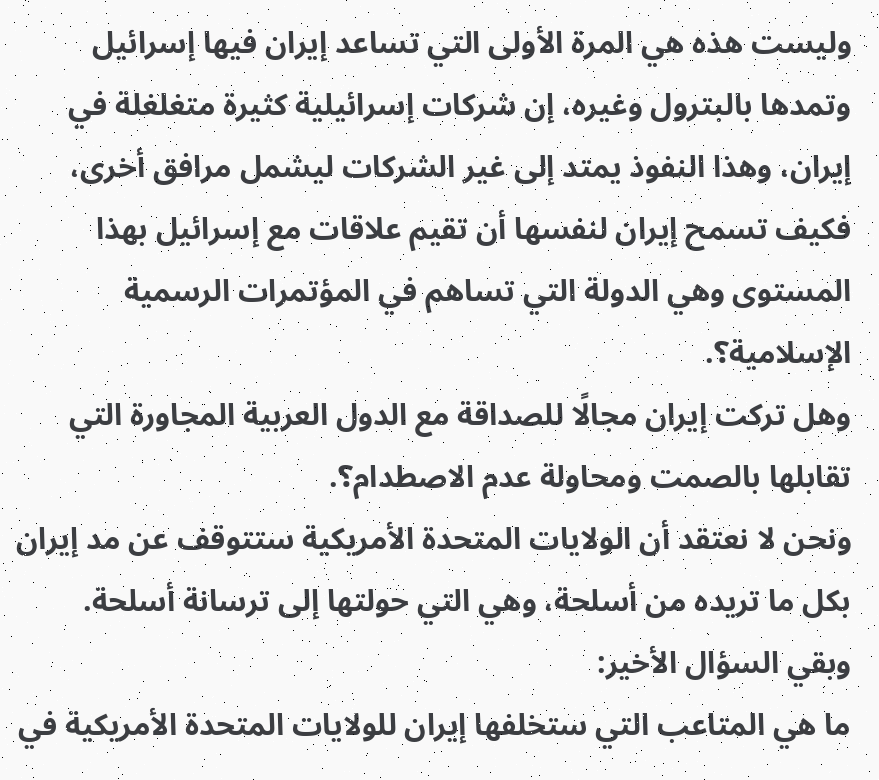وليست هذه هي المرة الأولى التي تساعد إيران فيها إسرائيل وتمدها بالبترول وغيره، إن شركات إسرائيلية كثيرة متغلغلة في إيران، وهذا النفوذ يمتد إلى غير الشركات ليشمل مرافق أخرى، فكيف تسمح إيران لنفسها أن تقيم علاقات مع إسرائيل بهذا المستوى وهي الدولة التي تساهم في المؤتمرات الرسمية الإسلامية؟.
وهل تركت إيران مجالًا للصداقة مع الدول العربية المجاورة التي تقابلها بالصمت ومحاولة عدم الاصطدام؟.
ونحن لا نعتقد أن الولايات المتحدة الأمريكية ستتوقف عن مد إيران بكل ما تريده من أسلحة، وهي التي حولتها إلى ترسانة أسلحة.
وبقي السؤال الأخير:
ما هي المتاعب التي ستخلفها إيران للولايات المتحدة الأمريكية في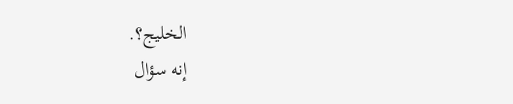الخليج؟.
إنه سؤال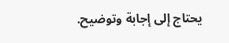يحتاج إلى إجابة وتوضيح.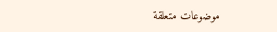موضوعات متعلقة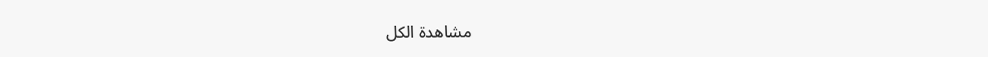مشاهدة الكل